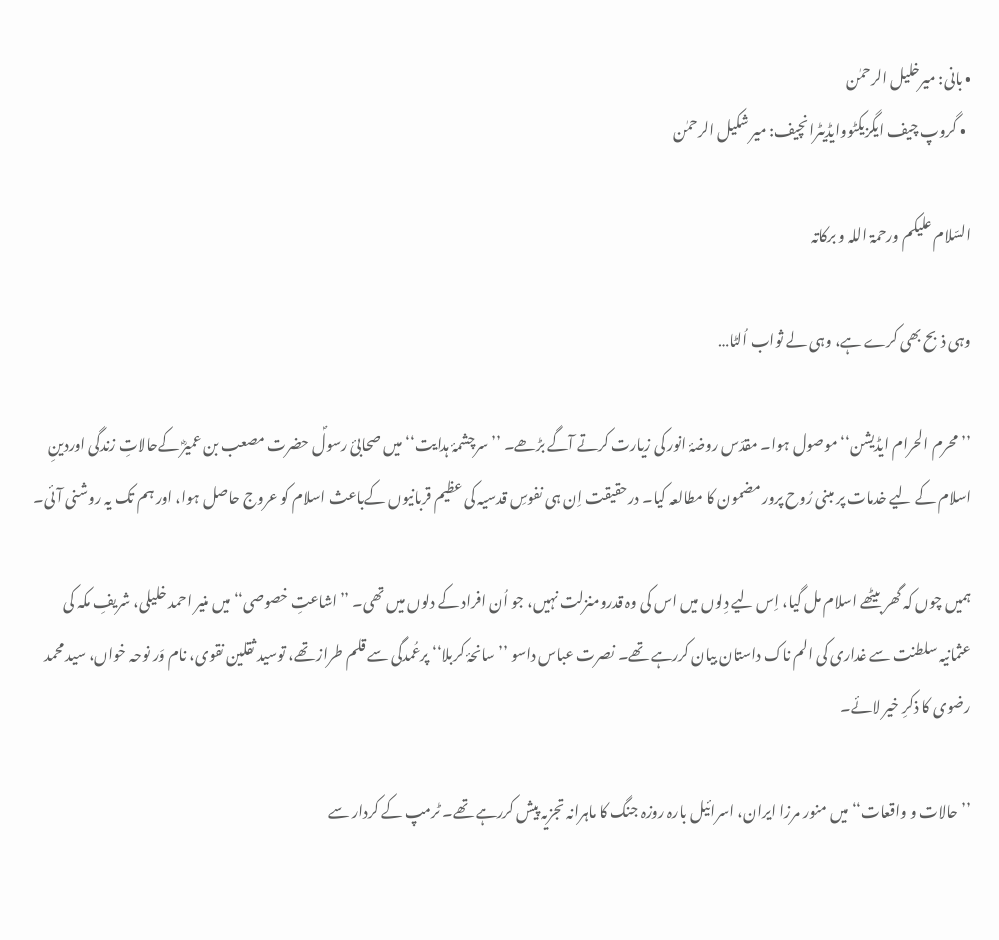• بانی: میرخلیل الرحمٰن
  • گروپ چیف ایگزیکٹووایڈیٹرانچیف: میر شکیل الرحمٰن

السّلام علیکم ورحمۃ اللہ و برکاتہ

وہی ذبح بھی کرے ہے، وہی لے ثواب اُلٹا…

’’محرم الحرام ایڈیشن‘‘ موصول ہوا۔ مقدّس روضۂ انور کی زیارت کرتے آگے بڑھے۔ ’’سرچشمۂ ہدایت‘‘ میں صحابیٔ رسولؐ حضرت مصعب بن عمیرؓ کےحالاتِ زندگی اوردینِ اسلام کے لیے خدمات پر مبنی رُوح پرور مضمون کا مطالعہ کیا۔ درحقیقت اِن ہی نفوسِ قدسیہ کی عظیم قربانیوں کےباعث اسلام کو عروج حاصل ہوا، اور ہم تک یہ روشنی آئی۔

ہمیں چوں کہ گھر بیٹھے اسلام مل گیا، اِس لیے دِلوں میں اس کی وہ قدرومنزلت نہیں، جو اُن افراد کے دلوں میں تھی۔ ’’اشاعتِ خصوصی‘‘ میں منیر احمد خلیلی، شریفِ مکہ کی عثمانیہ سلطنت سے غداری کی الم ناک داستان بیان کررہے تھے۔ نصرت عباس داسو ’’سانحۂ کربلا‘‘ پرعُمدگی سے قلم طراز تھے، توسید ثقلین نقوی، نام وَر نوحہ خواں، سید محمد رضوی کا ذکرِ خیر لائے۔

’’حالات و واقعات‘‘ میں منور مرزا ایران، اسرائیل بارہ روزہ جنگ کا ماہرانہ تجزیہ پیش کررہے تھے۔ ٹرمپ کے کردار سے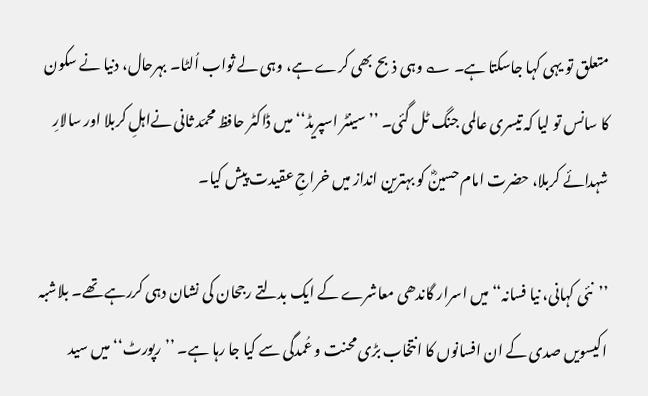متعلق تو یہی کہا جاسکتا ہے۔ ؎ وہی ذبح بھی کرے ہے، وہی لے ثواب اُلٹا۔ بہرحال، دنیا نے سکون کا سانس تو لیا کہ تیسری عالمی جنگ ٹل گئی۔ ’’سینٹر اسپریڈ‘‘ میں ڈاکٹر حافظ محمّد ثانی نےاہلِ کربلا اور سالارِ شہدائے کربلا، حضرت امام حسینؓ کو بہترین انداز میں خراجِ عقیدت پیش کیا۔

’’نئی کہانی، نیا فسانہ‘‘ میں اسرار گاندھی معاشرے کے ایک بدلتے رجحان کی نشان دہی کررہے تھے۔ بلاشبہ اکیسویں صدی کے ان افسانوں کا انتخاب بڑی محنت و عُمدگی سے کیا جا رہا ہے۔ ’’رپورٹ‘‘ میں سید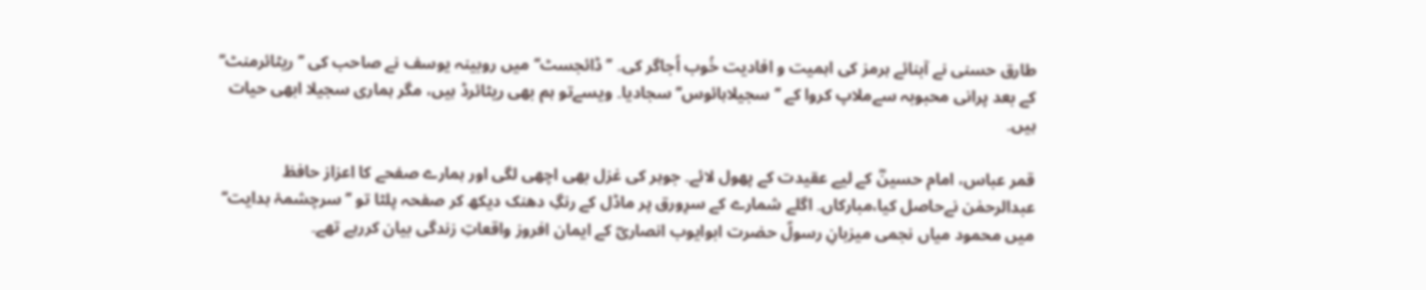طارق حسنی نے آبنائے ہرمز کی اہمیت و افادیت خُوب اُجاگر کی۔ ’’ڈائجسٹ‘‘ میں روبینہ یوسف نے صاحب کی ’’ریٹائرمنٹ‘‘ کے بعد پرانی محبوبہ سےملاپ کروا کے ’’سجیلاہائوس‘‘ سجادیا۔ ویسےتو ہم بھی ریٹائرڈ ہیں، مگر ہماری سجیلا ابھی حیات ہیں۔

قمر عباس، امام حسینؓ کے لیے عقیدت کے پھول لائے۔ جوہر کی غزل بھی اچھی لگی اور ہمارے صفحے کا اعزاز حافظ عبدالرحمٰن نےحاصل کیا،مبارکاں۔ اگلے شمارے کے سرِورق پر ماڈل کے رنگِ دھنک دیکھ کر صفحہ پلٹا تو ’’سرچشمۂ ہدایت‘‘ میں محمود میاں نجمی میزبانِ رسولؐ حضرت ابوایوب انصاریؓ کے ایمان افروز واقعاتِ زندگی بیان کررہے تھے۔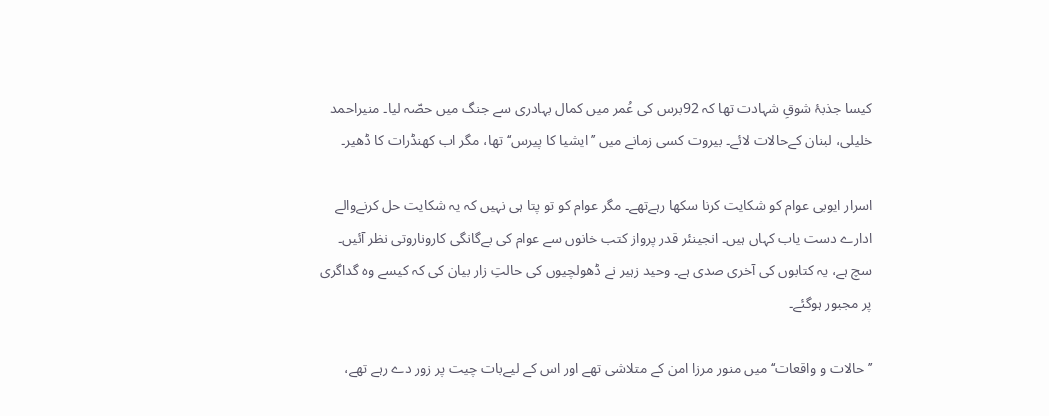کیسا جذبۂ شوقِ شہادت تھا کہ 92برس کی عُمر میں کمال بہادری سے جنگ میں حصّہ لیا۔ منیراحمد خلیلی، لبنان کےحالات لائے۔ بیروت کسی زمانے میں ’’ایشیا کا پیرس‘‘ تھا، مگر اب کھنڈرات کا ڈھیر۔

اسرار ایوبی عوام کو شکایت کرنا سکھا رہےتھے۔ مگر عوام کو تو پتا ہی نہیں کہ یہ شکایت حل کرنےوالے ادارے دست یاب کہاں ہیں۔ انجینئر قدر پرواز کتب خانوں سے عوام کی بےگانگی کاروناروتی نظر آئیں۔ سچ ہے، یہ کتابوں کی آخری صدی ہے۔ وحید زہیر نے ڈھولچیوں کی حالتِ زار بیان کی کہ کیسے وہ گداگری پر مجبور ہوگئے۔

’’حالات و واقعات‘‘ میں منور مرزا امن کے متلاشی تھے اور اس کے لیےبات چیت پر زور دے رہے تھے،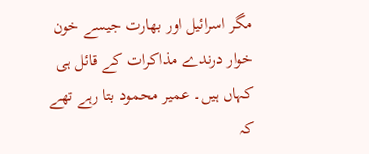مگر اسرائیل اور بھارت جیسے خون خوار درندے مذاکرات کے قائل ہی کہاں ہیں۔ عمیر محمود بتا رہے تھے کہ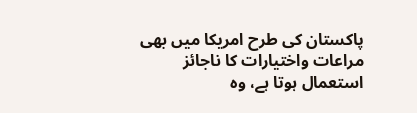پاکستان کی طرح امریکا میں بھی مراعات واختیارات کا ناجائز استعمال ہوتا ہے، وہ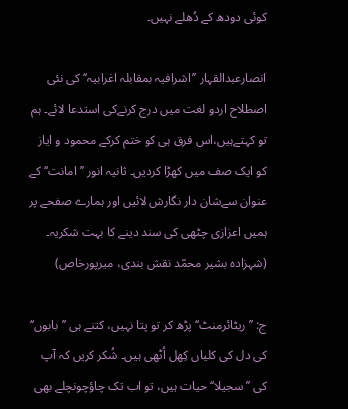کوئی دودھ کے دُھلے نہیں۔

انصارعبدالقہار ’’اشرافیہ بمقابلہ اغرابیہ‘‘ کی نئی اصطلاح اردو لغت میں درج کرنےکی استدعا لائے۔ ہم تو کہتےہیں،اس فرق ہی کو ختم کرکے محمود و ایاز کو ایک صف میں کھڑا کردیں۔ ثانیہ انور ’’امانت‘‘ کے عنوان سےشان دار نگارش لائیں اور ہمارے صفحے پر ہمیں اعزازی چٹھی کی سند دینے کا بہت شکریہ۔ (شہزادہ بشیر محمّد نقش بندی، میرپورخاص)

ج: ’’ریٹائرمنٹ‘‘ پڑھ کر تو پتا نہیں، کتنے ہی ’’بابوں‘‘ کی دل کی کلیاں کِھل اُٹھی ہیں۔ شُکر کریں کہ آپ کی ’’سجیلا‘‘ حیات ہیں، تو اب تک چاؤچونچلے بھی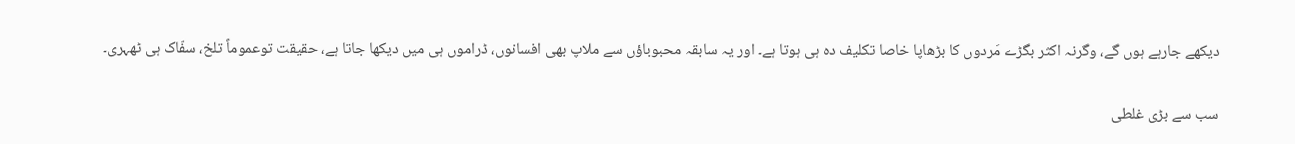دیکھے جارہے ہوں گے، وگرنہ اکثر بگڑے مَردوں کا بڑھاپا خاصا تکلیف دہ ہی ہوتا ہے۔ اور یہ سابقہ محبوباؤں سے ملاپ بھی افسانوں، ڈراموں ہی میں دیکھا جاتا ہے، حقیقت توعموماً تلخ، سفّاک ہی ٹھہری۔

سب سے بڑی غلطی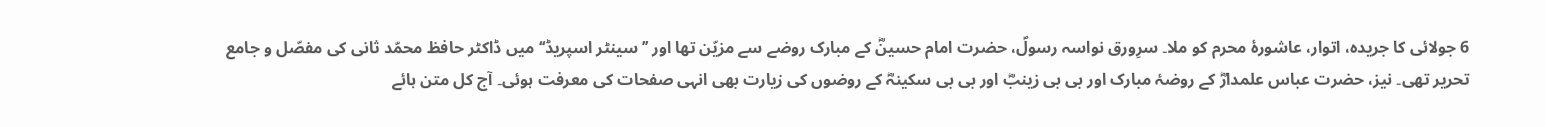6 جولائی کا جریدہ، اتوار، عاشورۂ محرم کو ملا۔ سرِورق نواسہ رسولؐ، حضرت امام حسینؓ کے مبارک روضے سے مزیّن تھا اور ’’سینٹر اسپریڈ‘‘ میں ڈاکٹر حافظ محمّد ثانی کی مفصّل و جامع تحریر تھی۔ نیز، حضرت عباس علمدارؓ کے روضۂ مبارک اور بی بی زینبؓ اور بی بی سکینہؓ کے روضوں کی زیارت بھی انہی صفحات کی معرفت ہوئی۔ آج کل متن ہائے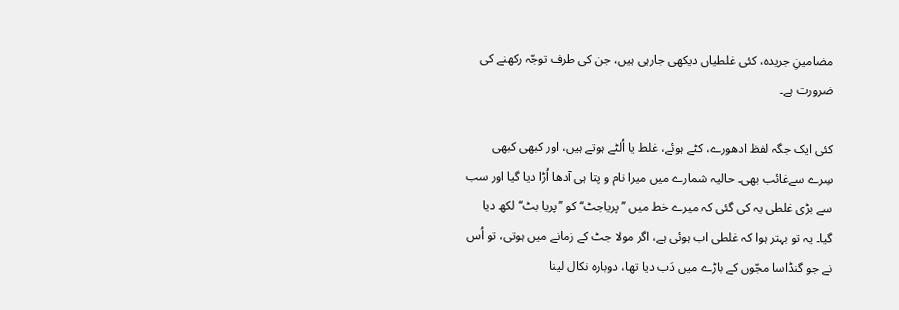مضامینِ جریدہ، کئی غلطیاں دیکھی جارہی ہیں، جن کی طرف توجّہ رکھنے کی ضرورت ہے۔

کئی ایک جگہ لفظ ادھورے، کٹے ہوئے، غلط یا اُلٹے ہوتے ہیں، اور کبھی کبھی سِرے سےغائب بھی۔ حالیہ شمارے میں میرا نام و پتا ہی آدھا اُڑا دیا گیا اور سب سے بڑی غلطی یہ کی گئی کہ میرے خط میں ’’پریاجٹ‘‘ کو ’’پریا بٹ‘‘ لکھ دیا گیا۔ یہ تو بہتر ہوا کہ غلطی اب ہوئی ہے، اگر مولا جٹ کے زمانے میں ہوتی، تو اُس نے جو گنڈاسا مجّوں کے باڑے میں دَب دیا تھا، دوبارہ نکال لینا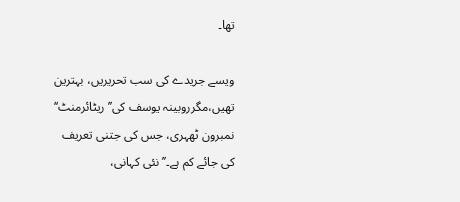تھا۔

ویسے جریدے کی سب تحریریں، بہترین تھیں،مگرروبینہ یوسف کی’’ریٹائرمنٹ‘‘ نمبرون ٹھہری، جس کی جتنی تعریف کی جائے کم ہے۔’’نئی کہانی،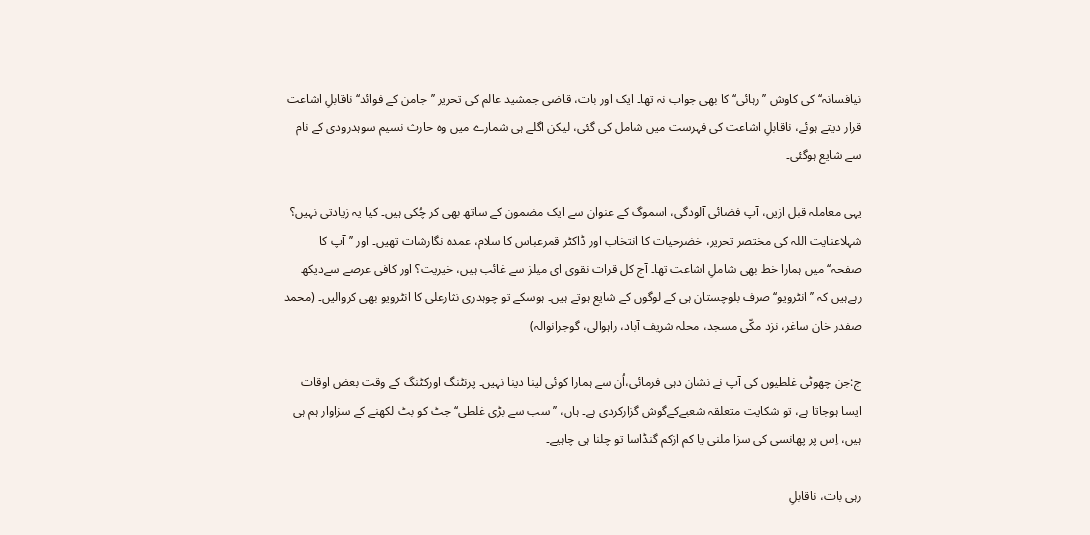نیافسانہ‘‘ کی کاوش ’’رہائی‘‘ کا بھی جواب نہ تھا۔ ایک اور بات، قاضی جمشید عالم کی تحریر ’’جامن کے فوائد‘‘ ناقابلِ اشاعت قرار دیتے ہوئے، ناقابلِ اشاعت کی فہرست میں شامل کی گئی، لیکن اگلے ہی شمارے میں وہ حارث نسیم سوہدرودی کے نام سے شایع ہوگئی۔

یہی معاملہ قبل ازیں، آپ فضائی آلودگی، اسموگ کے عنوان سے ایک مضمون کے ساتھ بھی کر چُکی ہیں۔ کیا یہ زیادتی نہیں؟ شہلاعنایت اللہ کی مختصر تحریر، خضرحیات کا انتخاب اور ڈاکٹر قمرعباس کا سلام، عمدہ نگارشات تھیں۔ اور ’’آپ کا صفحہ‘‘ میں ہمارا خط بھی شاملِ اشاعت تھا۔ آج کل قرات نقوی ای میلز سے غائب ہیں، خیریت؟ اور کافی عرصے سےدیکھ رہےہیں کہ ’’انٹرویو‘‘ صرف بلوچستان ہی کے لوگوں کے شایع ہوتے ہیں۔ ہوسکے تو چوہدری نثارعلی کا انٹرویو بھی کروالیں۔ (محمد صفدر خان ساغر، نزد مکّی مسجد، محلہ شریف آباد، راہوالی، گوجرانوالہ)

ج:جن چھوٹی غلطیوں کی آپ نے نشان دہی فرمائی،اُن سے ہمارا کوئی لینا دینا نہیں۔ پرنٹنگ اورکٹنگ کے وقت بعض اوقات ایسا ہوجاتا ہے، تو شکایت متعلقہ شعبےکےگوش گزارکردی ہے۔ ہاں، ’’سب سے بڑی غلطی‘‘ جٹ کو بٹ لکھنے کے سزاوار ہم ہی ہیں، اِس پر پھانسی کی سزا ملنی یا کم ازکم گنڈاسا تو چلنا ہی چاہیے۔

رہی بات، ناقابلِ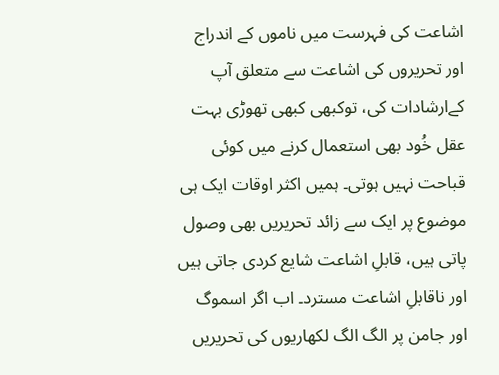اشاعت کی فہرست میں ناموں کے اندراج اور تحریروں کی اشاعت سے متعلق آپ کےارشادات کی، توکبھی کبھی تھوڑی بہت عقل خُود بھی استعمال کرنے میں کوئی قباحت نہیں ہوتی۔ ہمیں اکثر اوقات ایک ہی موضوع پر ایک سے زائد تحریریں بھی وصول پاتی ہیں، قابلِ اشاعت شایع کردی جاتی ہیں اور ناقابلِ اشاعت مسترد۔ اب اگر اسموگ اور جامن پر الگ الگ لکھاریوں کی تحریریں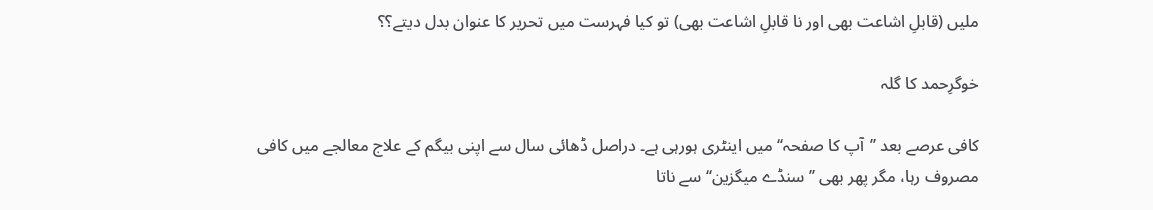ملیں (قابلِ اشاعت بھی اور نا قابلِ اشاعت بھی) تو کیا فہرست میں تحریر کا عنوان بدل دیتے؟؟

خوگرِحمد کا گلہ

کافی عرصے بعد ’’آپ کا صفحہ‘‘ میں اینٹری ہورہی ہے۔ دراصل ڈھائی سال سے اپنی بیگم کے علاج معالجے میں کافی مصروف رہا، مگر پھر بھی ’’سنڈے میگزین‘‘ سے ناتا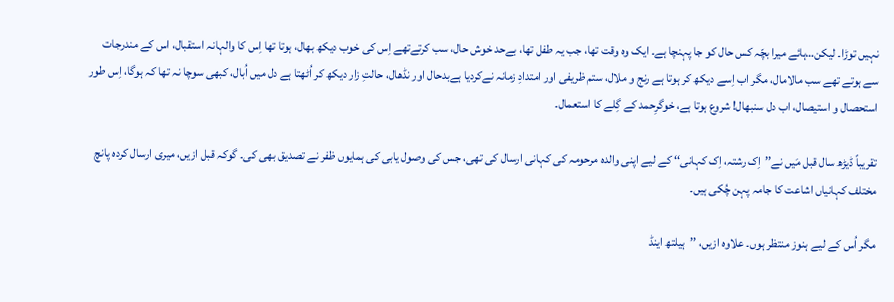نہیں توڑا۔ لیکن…ہائے میرا بچّہ کس حال کو جا پہنچا ہے۔ ایک وہ وقت تھا، جب یہ طفل تھا، بےحد خوش حال، سب کرتےتھے اِس کی خوب دیکھ بھال، ہوتا تھا اِس کا والہانہ استقبال، اس کے مندرجات سے ہوتے تھے سب مالامال، مگر اب اِسے دیکھ کر ہوتا ہے رنج و ملال، ستم ظریفی اور امتدادِ زمانہ نےکردیا ہےبدحال اور نڈھال، حالتِ زار دیکھ کر اُٹھتا ہے دل میں اُبال، کبھی سوچا نہ تھا کہ ہوگا، اِس طور استحصال و استیصال، اب دل سنبھال! شروع ہوتا ہے، خوگرِحمد کے گِلے کا استعمال۔

تقریباً ڈیڑھ سال قبل مَیں نے’’اِک رشتہ، اِک کہانی‘‘ کے لیے اپنی والدہ مرحومہ کی کہانی ارسال کی تھی، جس کی وصول یابی کی ہمایوں ظفر نے تصدیق بھی کی۔ گوکہ قبل ازیں، میری ارسال کردہ پانچ مختلف کہانیاں اشاعت کا جامہ پہن چُکی ہیں۔

مگر اُس کے لیے ہنوز منتظر ہوں۔ علاوہ ازیں، ’’ہیلتھ اینڈ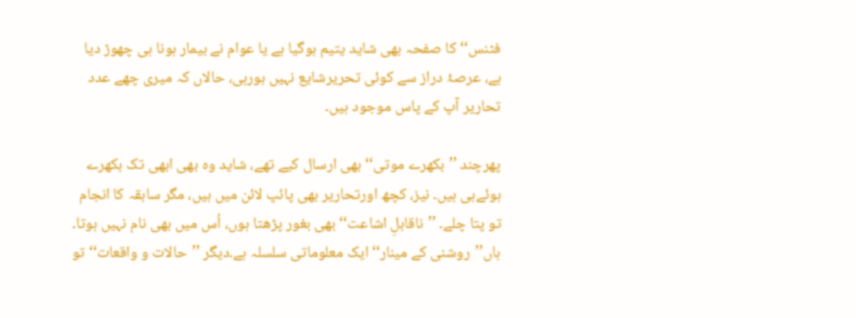فٹنس‘‘ کا صفحہ بھی شاید یتیم ہوگیا ہے یا عوام نے بیمار ہونا ہی چھوڑ دیا ہے، عرصۂ دراز سے کوئی تحریرشایع نہیں ہورہی، حالاں کہ میری چھے عدد تحاریر آپ کے پاس موجود ہیں۔

پھرچند ’’بکھرے موتی‘‘ بھی ارسال کیے تھے، شاید وہ بھی ابھی تک بکھرے ہوئےہی ہیں۔ نیز، کچھ اورتحاریر بھی پائپ لائن میں ہیں، مگر سابقہ کا انجام تو پتا چلے۔ ’’ناقابلِ اشاعت‘‘ بھی بغور پڑھتا ہوں، اُس میں بھی نام نہیں ہوتا۔ ہاں’’روشنی کے مینار‘‘ایک معلوماتی سلسلہ ہے۔دیگر ’’حالات و واقعات‘‘ تو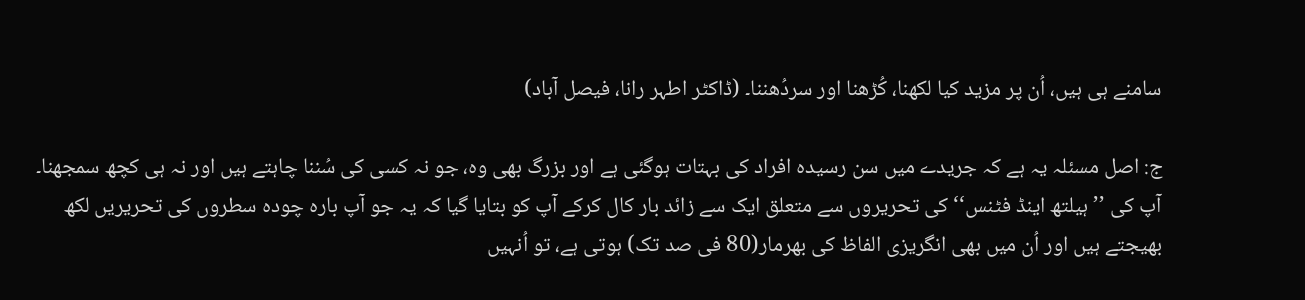سامنے ہی ہیں، اُن پر مزید کیا لکھنا، کُڑھنا اور سردُھننا۔ (ڈاکٹر اطہر رانا، فیصل آباد)

ج: اصل مسئلہ یہ ہے کہ جریدے میں سن رسیدہ افراد کی بہتات ہوگئی ہے اور بزرگ بھی وہ، جو نہ کسی کی سُننا چاہتے ہیں اور نہ ہی کچھ سمجھنا۔ آپ کی ’’ہیلتھ اینڈ فٹنس‘‘ کی تحریروں سے متعلق ایک سے زائد بار کال کرکے آپ کو بتایا گیا کہ یہ جو آپ بارہ چودہ سطروں کی تحریریں لکھ بھیجتے ہیں اور اُن میں بھی انگریزی الفاظ کی بھرمار(80 فی صد تک) ہوتی ہے، تو اُنہیں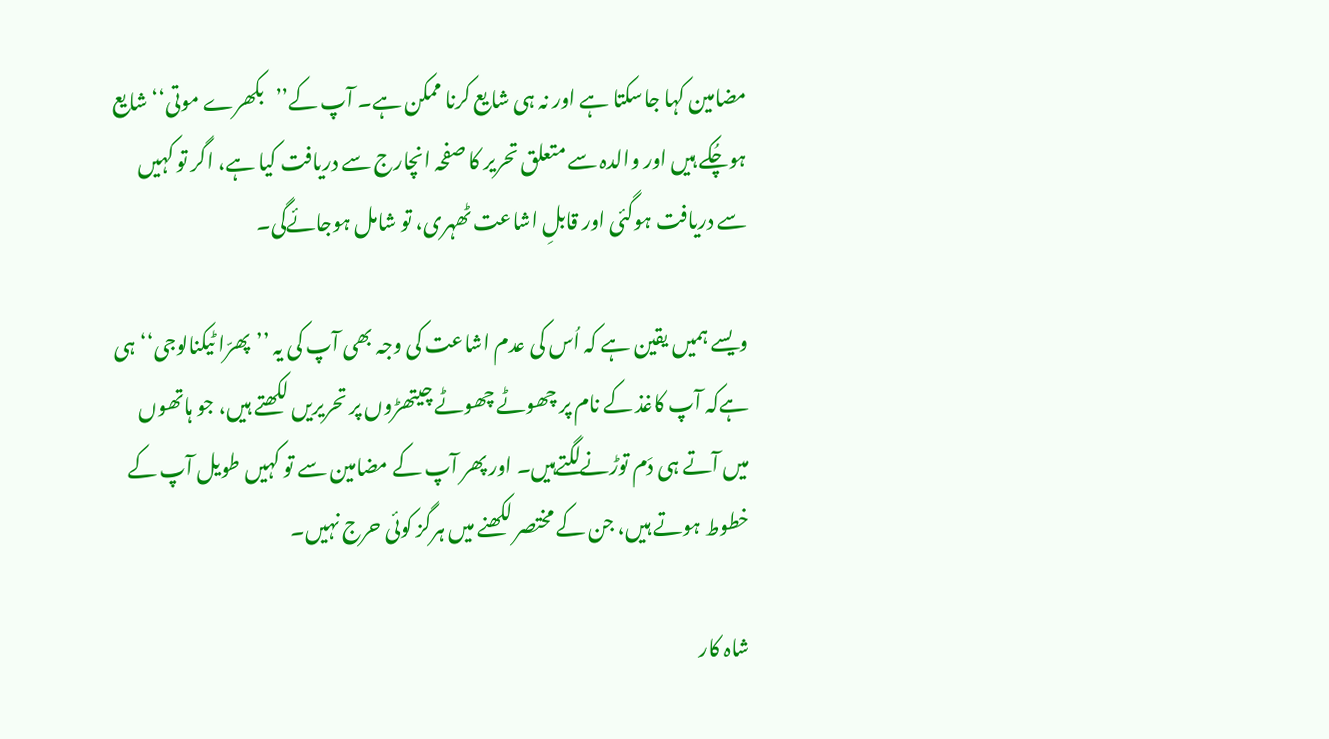مضامین کہا جاسکتا ہے اور نہ ہی شایع کرنا ممکن ہے۔ آپ کے’’بکھرے موتی‘‘ شایع ہوچُکے ہیں اور والدہ سے متعلق تحریر کا صفحہ انچارج سے دریافت کیا ہے، اگر تو کہیں سے دریافت ہوگئی اور قابلِ اشاعت ٹھہری، تو شامل ہوجائےگی۔

ویسے ہمیں یقین ہے کہ اُس کی عدم اشاعت کی وجہ بھی آپ کی یہ ’’پھرّا ٹیکنالوجی‘‘ ہی ہےکہ آپ کاغذ کے نام پر چھوٹے چھوٹے چیتھڑوں پر تحریریں لکھتے ہیں، جو ہاتھوں میں آتے ہی دَم توڑنےلگتےہیں۔ اور پھر آپ کے مضامین سے تو کہیں طویل آپ کے خطوط ہوتے ہیں، جن کے مختصر لکھنے میں ہرگز کوئی حرج نہیں۔

شاہ کار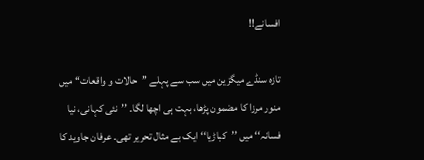افسانے!!

تازہ سنڈے میگزین میں سب سے پہلے ’’حالات و واقعات‘‘ میں منور مرزا کا مضمون پڑھا، بہت ہی اچھا لگا۔ ’’نئی کہانی، نیا فسانہ‘‘ میں ’’کباڑیا‘‘ ایک بے مثال تحریر تھی۔ عرفان جاوید کا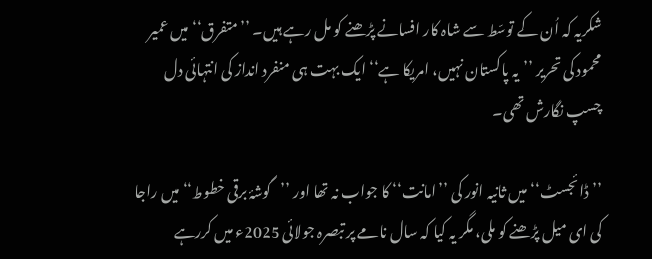شکریہ کہ اُن کے توسّط سے شاہ کار افسانے پڑھنے کو مل رہے ہیں۔ ’’متفرق‘‘ میں عمیر محمود کی تحریر ’’یہ پاکستان نہیں، امریکا ہے‘‘ ایک بہت ہی منفرد انداز کی انتہائی دل چسپ نگارش تھی۔

’’ڈائجسٹ‘‘ میں ثانیہ انور کی ’’امانت‘‘ کا جواب نہ تھا اور ’’گوشۂ برقی خطوط‘‘ میں راجا کی ای میل پڑھنے کو ملی، مگر یہ کیا کہ سال نامے پر تبصرہ جولائی 2025ء میں کررہے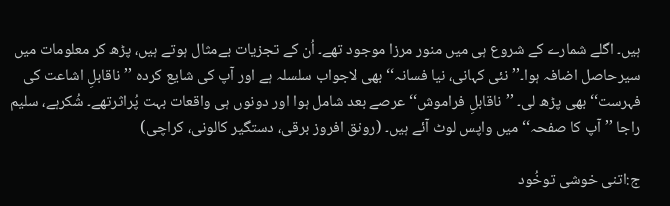ہیں۔ اگلے شمارے کے شروع ہی میں منور مرزا موجود تھے۔ اُن کے تجزیات بےمثال ہوتے ہیں، پڑھ کر معلومات میں سیرحاصل اضافہ ہوا۔’’نئی کہانی، نیا فسانہ‘‘ بھی لاجواب سلسلہ ہے اور آپ کی شایع کردہ ’’ناقابلِ اشاعت کی فہرست‘‘ بھی پڑھ لی۔ ’’ناقابلِ فراموش‘‘ عرصے بعد شامل ہوا اور دونوں ہی واقعات بہت پُراثرتھے۔ شُکرہے، سلیم راجا ’’آپ کا صفحہ‘‘ میں واپس لوٹ آئے ہیں۔ (رونق افروز برقی، دستگیر کالونی، کراچی)

ج:اتنی خوشی توخُود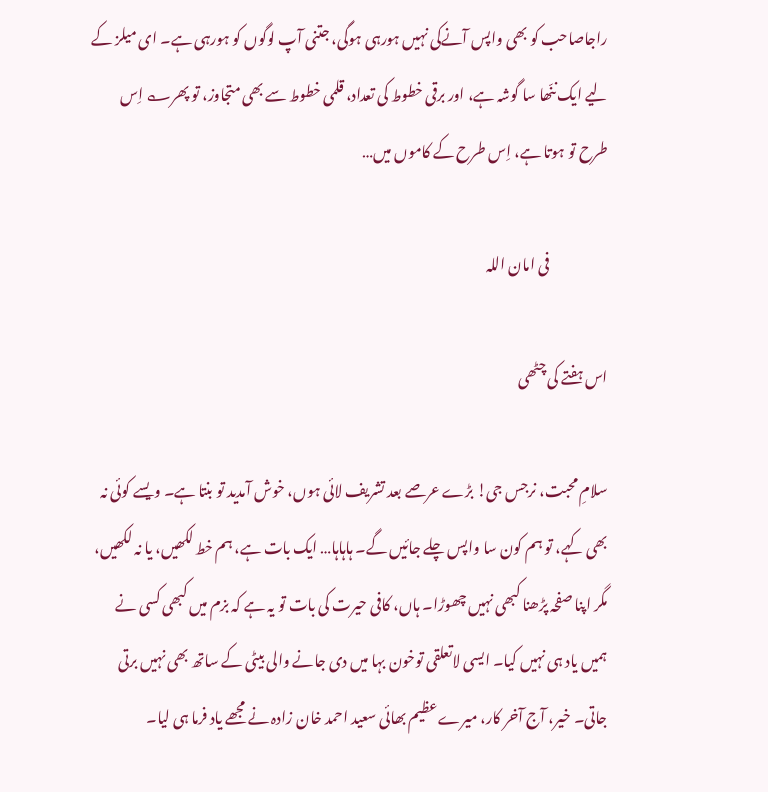راجاصاحب کو بھی واپس آنےکی نہیں ہورہی ہوگی، جتنی آپ لوگوں کو ہورہی ہے۔ ای میلز کے لیے ایک ننّھا سا گوشہ ہے، اور برقی خطوط کی تعداد، قلمی خطوط سے بھی متجاوز، تو پھر؎ اِس طرح تو ہوتا ہے، اِس طرح کے کاموں میں…

                    فی امان اللہ

اس ہفتے کی چٹھی

سلامِ محبت، نرجس جی! بڑے عرصے بعد تشریف لائی ہوں، خوش آمدید تو بنتا ہے۔ ویسے کوئی نہ بھی کہے، تو ہم کون سا واپس چلے جائیں گے۔ ہاہاہا… ایک بات ہے، ہم خط لکھیں، یا نہ لکھیں، مگر اپنا صفحہ پڑھنا کبھی نہیں چھوڑا۔ ہاں، کافی حیرت کی بات تو یہ ہے کہ بزم میں کبھی کسی نے ہمیں یاد ہی نہیں کیا۔ ایسی لاتعلقی توخون بہا میں دی جانے والی بیٹی کے ساتھ بھی نہیں برتی جاتی۔ خیر، آج آخر کار، میرے عظیم بھائی سعید احمد خان زادہ نے مجھے یاد فرما ہی لیا۔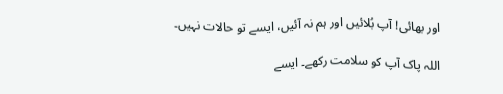اور بھائی! آپ بُلائیں اور ہم نہ آئیں، ایسے تو حالات نہیں۔

اللہ پاک آپ کو سلامت رکھے۔ ایسے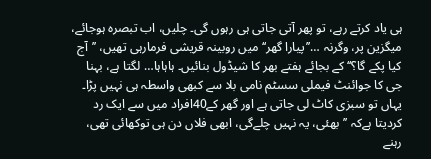ہی یاد کرتے رہے، تو پھر آتی جاتی ہی رہوں گی۔ چلیں، اب تبصرہ ہوجائے، میگزین پر، وگرنہ …’’پیارا گھر‘‘ میں روبینہ قریشی فرمارہی تھیں، ’’آج کیا پکے گا؟‘‘ کے بجائے ہفتے بھر کا شیڈول بنائیں۔ ہاہاہا… لگتا ہے، بہنا جی کا جوائنٹ فیملی سسٹم نامی بلا سے کبھی واسطہ ہی نہیں پڑا۔ یہاں تو سبزی کاٹ لی جاتی ہے اور گھر کے40افراد میں سے ایک رد کردیتا ہےکہ ’’بھئی، یہ نہیں چلےگی، ابھی فلاں دن ہی توکھائی تھی، رہنے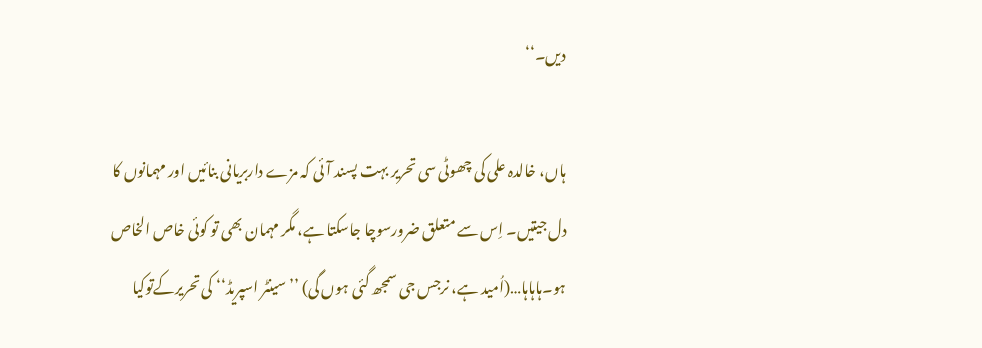دیں۔‘‘

ہاں، خالدہ علی کی چھوٹی سی تحریر بہت پسند آئی کہ مزے داربریانی بنائیں اور مہمانوں کا دل جیتیں۔ اِس سے متعلق ضرورسوچا جاسکتا ہے، مگر مہمان بھی تو کوئی خاص الخاص ہو۔ہاہاہا…(اُمید ہے، نرجس جی سمجھ گئی ہوں گی) ’’سینٹر اسپریڈ‘‘ کی تحریرکےتوکیا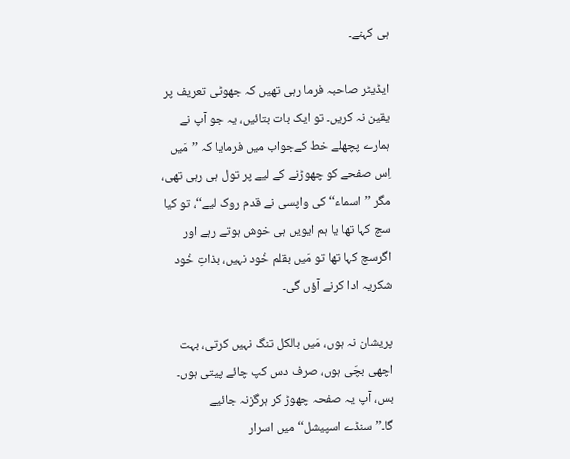ہی کہنے۔

ایڈیٹر صاحبہ فرما رہی تھیں کہ جھوٹی تعریف پر یقین نہ کریں۔ تو ایک بات بتائیں، یہ جو آپ نے ہمارے پچھلے خط کےجواب میں فرمایا کہ ’’مَیں اِس صفحے کو چھوڑنے کے لیے پر تول ہی رہی تھی، مگر ’’اسماء‘‘ کی واپسی نے قدم روک لیے‘‘، تو کیا سچ کہا تھا یا ہم ایویں ہی خوش ہوتے رہے اور اگرسچ کہا تھا تو مَیں بقلم خُود نہیں، بذاتِ خُود شکریہ ادا کرنے آؤں گی۔

پریشان نہ ہوں، مَیں بالکل تنگ نہیں کرتی، بہت اچھی بچّی ہوں، صرف دس کپ چائے پیتی ہوں۔ بس، آپ یہ صفحہ چھوڑ کر ہرگزنہ جائیے گا۔’’سنڈے اسپیشل‘‘ میں اسرار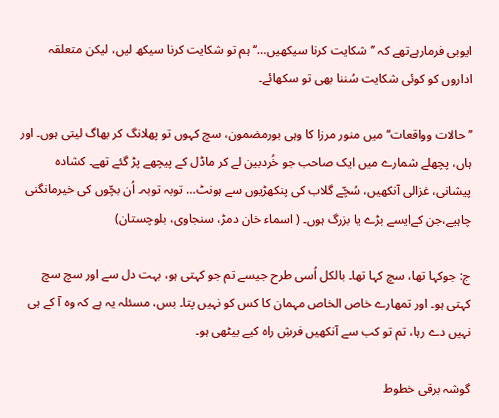ایوبی فرمارہےتھے کہ ’’شکایت کرنا سیکھیں…‘‘ہم تو شکایت کرنا سیکھ لیں، لیکن متعلقہ اداروں کو کوئی شکایت سُننا بھی تو سکھائے۔

’’حالات وواقعات‘‘ میں منور مرزا کا وہی بورمضمون، سچ کہوں تو پھلانگ کر بھاگ لیتی ہوں۔ اور ہاں، پچھلے شمارے میں ایک صاحب جو خُردبین لے کر ماڈل کے پیچھے پڑ گئے تھے۔ کشادہ پیشانی، غزالی آنکھیں، سُچّے گلاب کی پنکھڑیوں سے ہونٹ… توبہ توبہ۔ اُن بچّوں کی خیرمانگنی چاہیے،جن کےایسے بڑے یا بزرگ ہوں۔ ( اسماء خان دمڑ، سنجاوی، بلوچستان)

ج: جوکہا تھا، سچ کہا تھا۔ بالکل اُسی طرح جیسے تم جو کہتی ہو، بہت دل سے اور سچ سچ کہتی ہو۔ اور تمھارے خاص الخاص مہمان کا کس کو نہیں پتا۔ بس، مسئلہ یہ ہے کہ وہ آ کے ہی نہیں دے رہا، تم تو کب سے آنکھیں فرشِ راہ کیے بیٹھی ہو۔

گوشہ برقی خطوط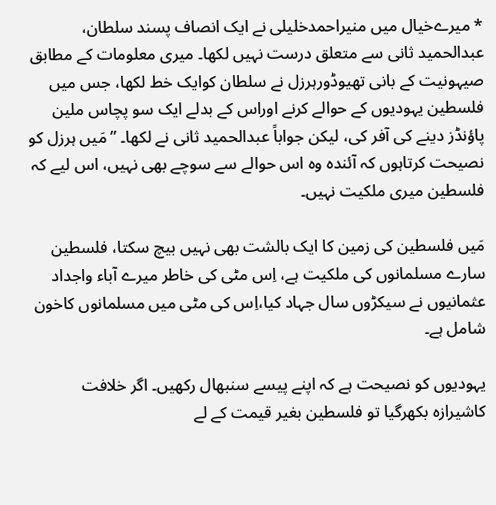* میرےخیال میں منیراحمدخلیلی نے ایک انصاف پسند سلطان، عبدالحمید ثانی سے متعلق درست نہیں لکھا۔ میری معلومات کے مطابق صیہونیت کے بانی تھیوڈورہرزل نے سلطان کوایک خط لکھا، جس میں فلسطین یہودیوں کے حوالے کرنے اوراس کے بدلے ایک سو پچاس ملین پاؤنڈز دینے کی آفر کی، لیکن جواباً عبدالحمید ثانی نے لکھا۔ ”مَیں ہرزل کو نصیحت کرتاہوں کہ آئندہ وہ اس حوالے سے سوچے بھی نہیں، اس لیے کہ فلسطین میری ملکیت نہیں۔

مَیں فلسطین کی زمین کا ایک بالشت بھی نہیں بیچ سکتا، فلسطین سارے مسلمانوں کی ملکیت ہے، اِس مٹی کی خاطر میرے آباء واجداد عثمانیوں نے سیکڑوں سال جہاد کیا،اِس کی مٹی میں مسلمانوں کاخون شامل ہے۔

یہودیوں کو نصیحت ہے کہ اپنے پیسے سنبھال رکھیں۔ اگر خلافت کاشیرازہ بکھرگیا تو فلسطین بغیر قیمت کے لے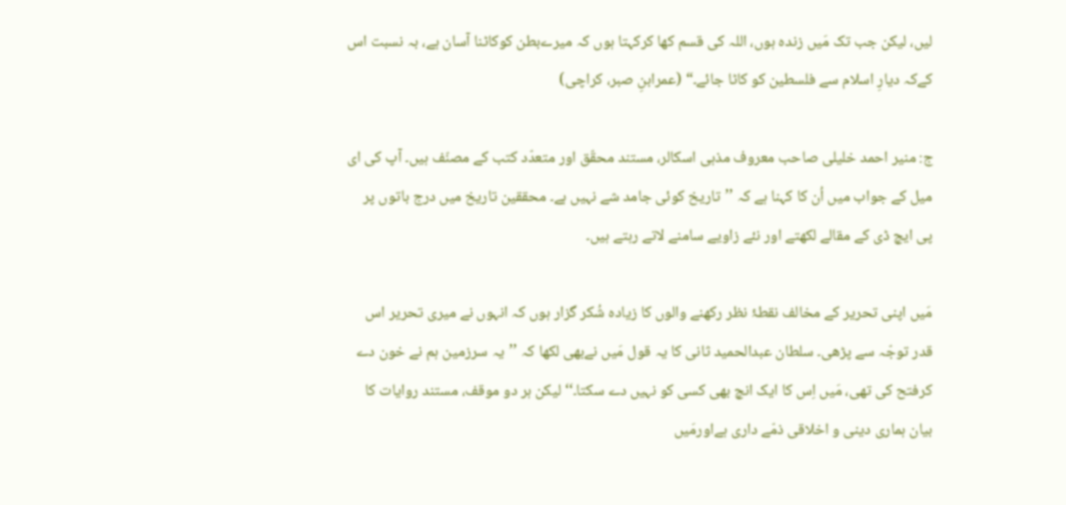لیں، لیکن جب تک مَیں زندہ ہوں، اللہ کی قسم کھا کرکہتا ہوں کہ میرےبطن کوکاٹنا آسان ہے، بہ نسبت اس کےکہ دیارِ اسلام سے فلسطین کو کاٹا جائے۔“ (عمرابنِ صبر، کراچی)

ج: منیر احمد خلیلی صاحب معروف مذہی اسکالر، مستند محقّق اور متعدّد کتب کے مصنّف ہیں۔ آپ کی ای میل کے جواب میں اُن کا کہنا ہے کہ ’’تاریخ کوئی جامد شے نہیں ہے۔ محققین تاریخ میں درج باتوں پر پی ایچ ڈی کے مقالے لکھتے اور نئے زاویے سامنے لاتے رہتے ہیں۔

مَیں اپنی تحریر کے مخالف نقطۂ نظر رکھنے والوں کا زیادہ شُکر گزار ہوں کہ انہوں نے میری تحریر اس قدر توجّہ سے پڑھی۔ سلطان عبدالحمید ثانی کا یہ قول مَیں نےبھی لکھا کہ ’’یہ سرزمین ہم نے خون دے کرفتح کی تھی، مَیں اِس کا ایک انچ بھی کسی کو نہیں دے سکتا۔‘‘ لیکن ہر دو موقف، مستند روایات کا بیان ہماری دینی و اخلاقی ذمّے داری ہےاورمَیں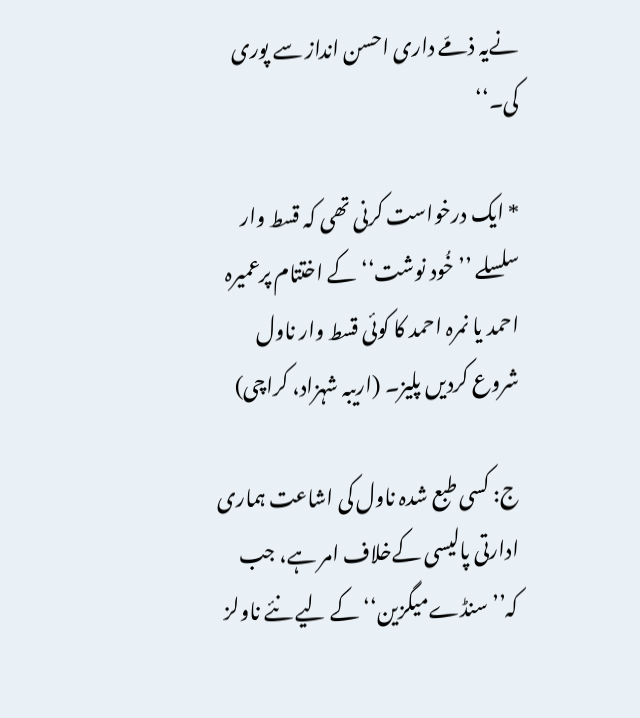نےیہ ذمّے داری احسن انداز سے پوری کی۔‘‘

* ایک درخواست کرنی تھی کہ قسط وار سلسلے ’’خُود نوشت‘‘ کے اختتام پرعمیرہ احمد یا نمرہ احمد کا کوئی قسط وار ناول شروع کردیں پلیز۔ (اریبہ شہزاد، کراچی)

ج: کسی طبع شدہ ناول کی اشاعت ہماری ادارتی پالیسی کےخلاف امر ہے، جب کہ’’سنڈےمیگزین‘‘ کے لیے نئے ناولز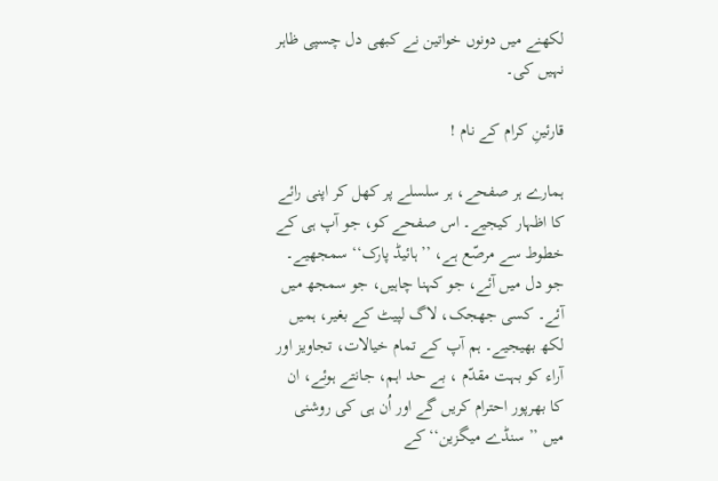لکھنے میں دونوں خواتین نے کبھی دل چسپی ظاہر نہیں کی۔

قارئینِ کرام کے نام !

ہمارے ہر صفحے، ہر سلسلے پر کھل کر اپنی رائے کا اظہار کیجیے۔ اس صفحے کو، جو آپ ہی کے خطوط سے مرصّع ہے، ’’ہائیڈ پارک‘‘ سمجھیے۔ جو دل میں آئے، جو کہنا چاہیں، جو سمجھ میں آئے۔ کسی جھجک، لاگ لپیٹ کے بغیر، ہمیں لکھ بھیجیے۔ ہم آپ کے تمام خیالات، تجاویز اور آراء کو بہت مقدّم ، بے حد اہم، جانتے ہوئے، ان کا بھرپور احترام کریں گے اور اُن ہی کی روشنی میں ’’سنڈے میگزین‘‘ کے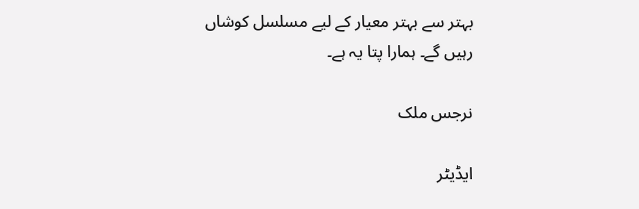بہتر سے بہتر معیار کے لیے مسلسل کوشاں رہیں گے۔ ہمارا پتا یہ ہے۔

نرجس ملک

ایڈیٹر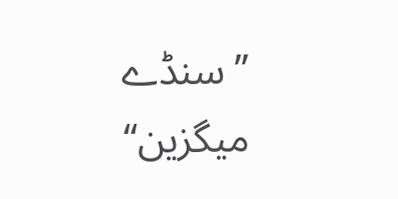’’ سنڈے میگزین‘‘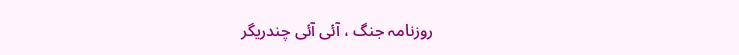روزنامہ جنگ ، آئی آئی چندریگر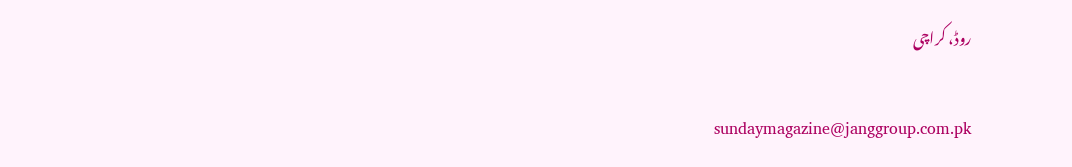روڈ، کراچی

sundaymagazine@janggroup.com.pk